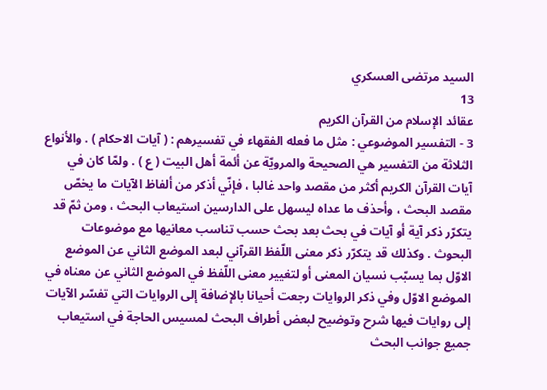السيد مرتضى العسكري
13
عقائد الإسلام من القرآن الكريم
3 - التفسير الموضوعي : مثل ما فعله الفقهاء في تفسيرهم : ( آيات الاحكام ) . والأنواع الثلاثة من التفسير هي الصحيحة والمرويّة عن أئمة أهل البيت ( ع ) . ولمّا كان في آيات القرآن الكريم أكثر من مقصد واحد غالبا ، فإنّي أذكر من ألفاظ الآيات ما يخصّ مقصد البحث ، وأحذف ما عداه ليسهل على الدارسين استيعاب البحث ، ومن ثمّ قد يتكرّر ذكر آية أو آيات في بحث بعد بحث حسب تناسب معانيها مع موضوعات البحوث . وكذلك قد يتكرّر ذكر معنى اللّفظ القرآني لبعد الموضع الثاني عن الموضع الاوّل بما يسبّب نسيان المعنى أو لتغيير معنى اللّفظ في الموضع الثاني عن معناه في الموضع الاوّل وفي ذكر الروايات رجعت أحيانا بالإضافة إلى الروايات التي تفسّر الآيات إلى روايات فيها شرح وتوضيح لبعض أطراف البحث لمسيس الحاجة في استيعاب جميع جوانب البحث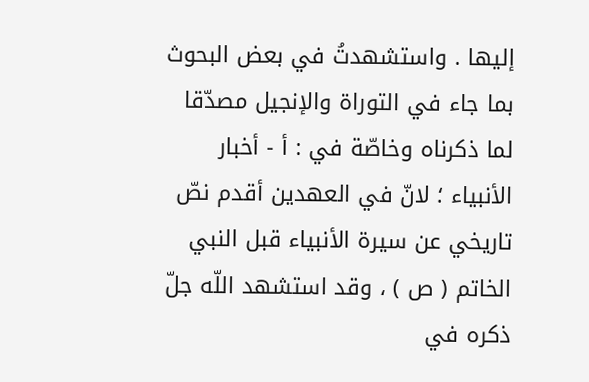إليها . واستشهدتُ في بعض البحوث بما جاء في التوراة والإنجيل مصدّقا لما ذكرناه وخاصّة في : أ - أخبار الأنبياء ؛ لانّ في العهدين أقدم نصّ تاريخي عن سيرة الأنبياء قبل النبي الخاتم ( ص ) ، وقد استشهد اللّه جلّ ذكره في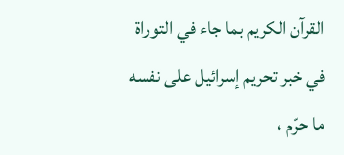القرآن الكريم بما جاء في التوراة في خبر تحريم إسرائيل على نفسه ما حرّم ،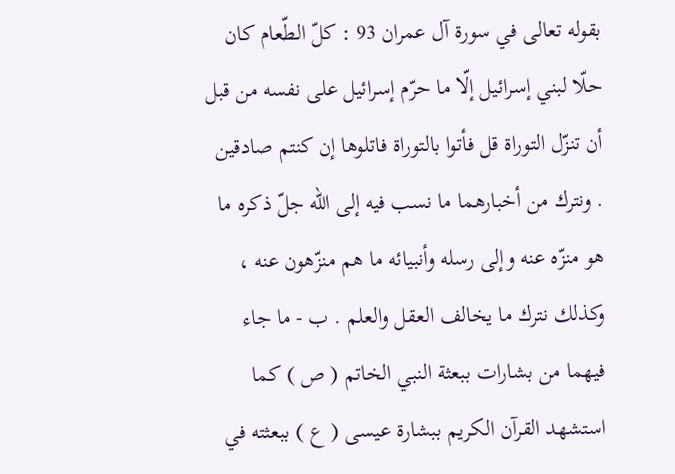بقوله تعالى في سورة آل عمران 93 : كلّ الطّعام كان حلّا لبني إسرائيل إلّا ما حرّم إسرائيل على نفسه من قبل أن تنزّل التوراة قل فأتوا بالتوراة فاتلوها إن كنتم صادقين . ونترك من أخبارهما ما نسب فيه إلى اللّه جلّ ذكره ما هو منزّه عنه وإلى رسله وأنبيائه ما هم منزّهون عنه ، وكذلك نترك ما يخالف العقل والعلم . ب - ما جاء فيهما من بشارات ببعثة النبي الخاتم ( ص ) كما استشهد القرآن الكريم ببشارة عيسى ( ع ) ببعثته في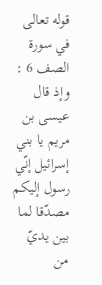قوله تعالى في سورة الصف 6 : وإذ قال عيسى بن مريم يا بني إسرائيل إنّي رسول إليكم مصدّقا لما بين يديّ من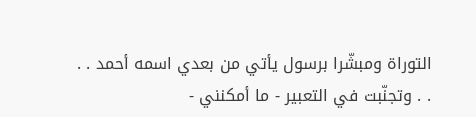التوراة ومبشّرا برسول يأتي من بعدي اسمه أحمد . . . . وتجنّبت في التعبير - ما أمكنني -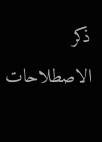ذكر الاصطلاحات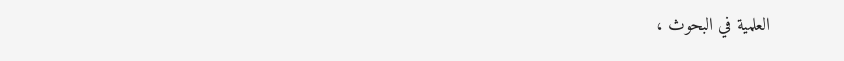العلمية في البحوث ،